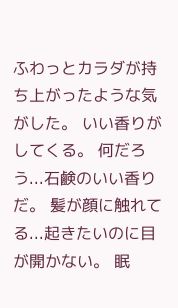ふわっとカラダが持ち上がったような気がした。 いい香りがしてくる。 何だろう...石鹸のいい香りだ。 髪が顔に触れてる...起きたいのに目が開かない。 眠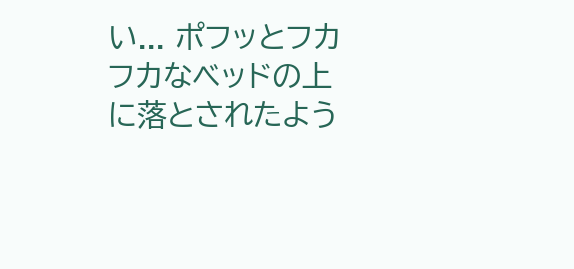い... ポフッとフカフカなベッドの上に落とされたよう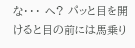な・・・ へ? パッと目を開けると目の前には馬乗り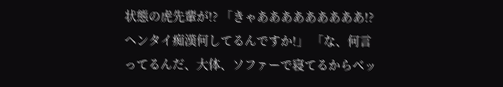状態の虎先輩が!? 「きゃあああああああああ!?ヘンタイ痴漢何してるんですか!」 「な、何言ってるんだ、大体、ソファーで寝てるからベッ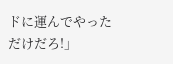ドに運んでやっただけだろ!」